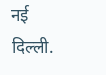नई दिल्ली.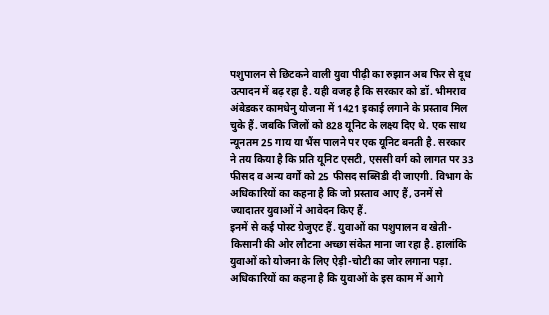पशुपालन से छिटकने वाली युवा पीढ़ी का रुझान अब फिर से दूध उत्पादन में बढ़ रहा है. यही वजह है कि सरकार को डॉ. भीमराव अंबेडकर कामधेनु योजना में 1421 इकाई लगाने के प्रस्ताव मिल चुके हैं. जबकि जिलों को 828 यूनिट के लक्ष्य दिए थे. एक साथ न्यूनतम 25 गाय या भैंस पालने पर एक यूनिट बनती है. सरकार ने तय किया है कि प्रति यूनिट एसटी, एससी वर्ग को लागत पर 33 फीसद व अन्य वर्गों को 25 फीसद सब्सिडी दी जाएगी. विभाग के अधिकारियों का कहना है कि जो प्रस्ताव आए हैं, उनमें से ज्यादातर युवाओं ने आवेदन किए हैं.
इनमें से कई पोस्ट ग्रेजुएट हैं. युवाओं का पशुपालन व खेती-किसानी की ओर लौटना अच्छा संकेत माना जा रहा है. हालांकि युवाओं को योजना के लिए ऐड़ी-चोटी का जोर लगाना पड़ा. अधिकारियों का कहना है कि युवाओं के इस काम में आगे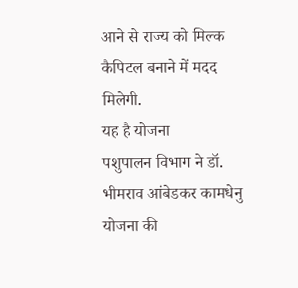आने से राज्य को मिल्क कैपिटल बनाने में मदद मिलेगी.
यह है योजना
पशुपालन विभाग ने डॉ. भीमराव आंबेडकर कामधेनु योजना की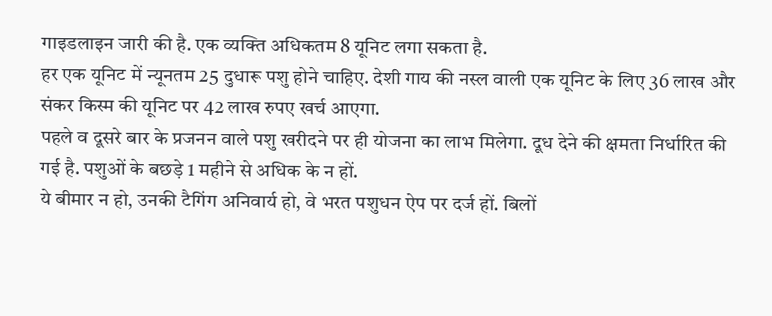गाइडलाइन जारी की है. एक व्यक्ति अधिकतम 8 यूनिट लगा सकता है.
हर एक यूनिट में न्यूनतम 25 दुधारू पशु होने चाहिए. देशी गाय की नस्ल वाली एक यूनिट के लिए 36 लाख और संकर किस्म की यूनिट पर 42 लाख रुपए खर्च आएगा.
पहले व दूसरे बार के प्रजनन वाले पशु खरीदने पर ही योजना का लाभ मिलेगा. दूध देने की क्षमता निर्धारित की गई है. पशुओं के बछड़े 1 महीने से अधिक के न हों.
ये बीमार न हो, उनकी टैगिंग अनिवार्य हो, वे भरत पशुधन ऐप पर दर्ज हों. बिलों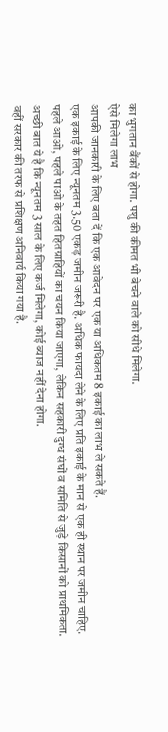का भुगतान बैंकों से होगा. पशु की कीमत भी बेचने वाले को सीधे मिलेगा.
ऐसे मिलेगा लाभ
आपकी जानकारी के लिए बता दें कि एक आवेदन पर एक या अधिकतम 8 इकाई का लाभ ले सकते हैं.
एक इकाई के लिए न्यूनतम 3.50 एकड़ जमीन जरूरी है. अधिक फायदा लेने के लिए प्रति इकाई के मान से एक ही स्थान पर जमीन चाहिए.
पहले आओ, पहले पाओ के तहत हितग्राहियों का चयन किया जाएगा, लेकिन सहकारी दुग्ध संघों व समिति से जुड़े किसानों को प्राथमिकता.
अच्छी बात ये है कि न्यूनतम 3 साल के लिए कर्ज मिलेगा, कोई ब्याज नहीं देना होगा.
वहीं सरकार की तरफ से प्रशिक्षण अनिवार्य किया गया है.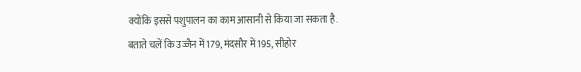क्योंकि इससे पशुपालन का काम आसानी से किया जा सकता है.
बताते चलें कि उज्जैन में 179, मंदसौर में 195, सीहोर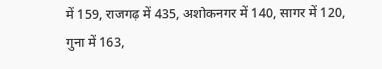में 159, राजगढ़ में 435, अशोकनगर में 140, सागर में 120, गुना में 163,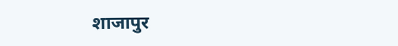शाजापुर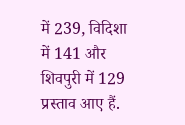में 239, विदिशा में 141 और शिवपुरी में 129 प्रस्ताव आए हैं.